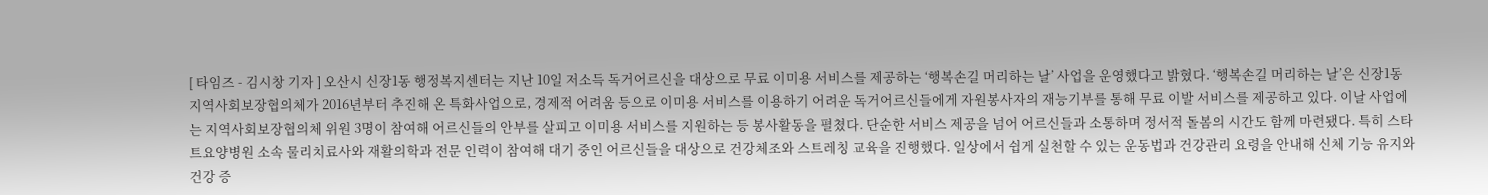[ 타임즈 - 김시창 기자 ] 오산시 신장1동 행정복지센터는 지난 10일 저소득 독거어르신을 대상으로 무료 이미용 서비스를 제공하는 ‘행복손길 머리하는 날’ 사업을 운영했다고 밝혔다. ‘행복손길 머리하는 날’은 신장1동 지역사회보장협의체가 2016년부터 추진해 온 특화사업으로, 경제적 어려움 등으로 이미용 서비스를 이용하기 어려운 독거어르신들에게 자원봉사자의 재능기부를 통해 무료 이발 서비스를 제공하고 있다. 이날 사업에는 지역사회보장협의체 위원 3명이 참여해 어르신들의 안부를 살피고 이미용 서비스를 지원하는 등 봉사활동을 펼쳤다. 단순한 서비스 제공을 넘어 어르신들과 소통하며 정서적 돌봄의 시간도 함께 마련됐다. 특히 스타트요양병원 소속 물리치료사와 재활의학과 전문 인력이 참여해 대기 중인 어르신들을 대상으로 건강체조와 스트레칭 교육을 진행했다. 일상에서 쉽게 실천할 수 있는 운동법과 건강관리 요령을 안내해 신체 기능 유지와 건강 증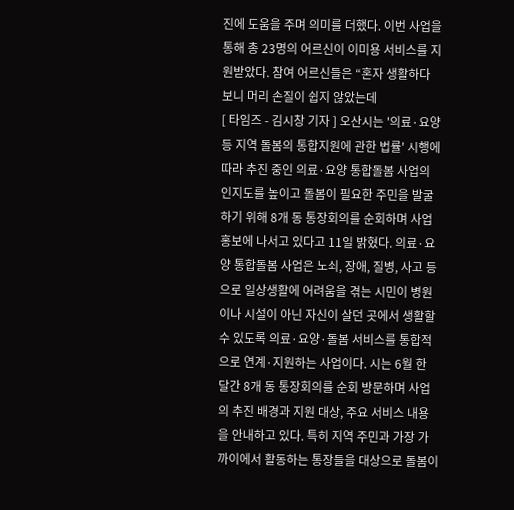진에 도움을 주며 의미를 더했다. 이번 사업을 통해 총 23명의 어르신이 이미용 서비스를 지원받았다. 참여 어르신들은 “혼자 생활하다 보니 머리 손질이 쉽지 않았는데
[ 타임즈 - 김시창 기자 ] 오산시는 '의료·요양 등 지역 돌봄의 통합지원에 관한 법률' 시행에 따라 추진 중인 의료·요양 통합돌봄 사업의 인지도를 높이고 돌봄이 필요한 주민을 발굴하기 위해 8개 동 통장회의를 순회하며 사업 홍보에 나서고 있다고 11일 밝혔다. 의료·요양 통합돌봄 사업은 노쇠, 장애, 질병, 사고 등으로 일상생활에 어려움을 겪는 시민이 병원이나 시설이 아닌 자신이 살던 곳에서 생활할 수 있도록 의료·요양·돌봄 서비스를 통합적으로 연계·지원하는 사업이다. 시는 6월 한 달간 8개 동 통장회의를 순회 방문하며 사업의 추진 배경과 지원 대상, 주요 서비스 내용을 안내하고 있다. 특히 지역 주민과 가장 가까이에서 활동하는 통장들을 대상으로 돌봄이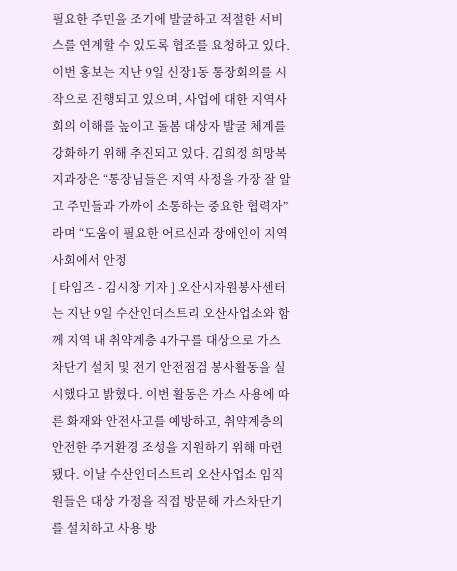필요한 주민을 조기에 발굴하고 적절한 서비스를 연계할 수 있도록 협조를 요청하고 있다. 이번 홍보는 지난 9일 신장1동 통장회의를 시작으로 진행되고 있으며, 사업에 대한 지역사회의 이해를 높이고 돌봄 대상자 발굴 체계를 강화하기 위해 추진되고 있다. 김희정 희망복지과장은 “통장님들은 지역 사정을 가장 잘 알고 주민들과 가까이 소통하는 중요한 협력자”라며 “도움이 필요한 어르신과 장애인이 지역사회에서 안정
[ 타임즈 - 김시창 기자 ] 오산시자원봉사센터는 지난 9일 수산인더스트리 오산사업소와 함께 지역 내 취약계층 4가구를 대상으로 가스차단기 설치 및 전기 안전점검 봉사활동을 실시했다고 밝혔다. 이번 활동은 가스 사용에 따른 화재와 안전사고를 예방하고, 취약계층의 안전한 주거환경 조성을 지원하기 위해 마련됐다. 이날 수산인더스트리 오산사업소 임직원들은 대상 가정을 직접 방문해 가스차단기를 설치하고 사용 방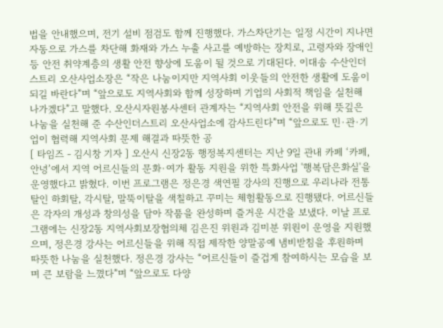법을 안내했으며, 전기 설비 점검도 함께 진행했다. 가스차단기는 일정 시간이 지나면 자동으로 가스를 차단해 화재와 가스 누출 사고를 예방하는 장치로, 고령자와 장애인 등 안전 취약계층의 생활 안전 향상에 도움이 될 것으로 기대된다. 이대송 수산인더스트리 오산사업소장은 “작은 나눔이지만 지역사회 이웃들의 안전한 생활에 도움이 되길 바란다”며 “앞으로도 지역사회와 함께 성장하며 기업의 사회적 책임을 실천해 나가겠다”고 말했다. 오산시자원봉사센터 관계자는 “지역사회 안전을 위해 뜻깊은 나눔을 실천해 준 수산인더스트리 오산사업소에 감사드린다”며 “앞으로도 민·관·기업이 협력해 지역사회 문제 해결과 따뜻한 공
[ 타임즈 - 김시창 기자 ] 오산시 신장2동 행정복지센터는 지난 9일 관내 카페 ‘카페,안녕’에서 지역 어르신들의 문화·여가 활동 지원을 위한 특화사업 '행복담은화실'을 운영했다고 밝혔다. 이번 프로그램은 정은경 색연필 강사의 진행으로 우리나라 전통 탈인 하회탈, 각시탈, 말뚝이탈을 색칠하고 꾸미는 체험활동으로 진행됐다. 어르신들은 각자의 개성과 창의성을 담아 작품을 완성하며 즐거운 시간을 보냈다. 이날 프로그램에는 신장2동 지역사회보장협의체 김은진 위원과 김미분 위원이 운영을 지원했으며, 정은경 강사는 어르신들을 위해 직접 제작한 양말공예 냄비받침을 후원하며 따뜻한 나눔을 실천했다. 정은경 강사는 “어르신들이 즐겁게 참여하시는 모습을 보며 큰 보람을 느꼈다”며 “앞으로도 다양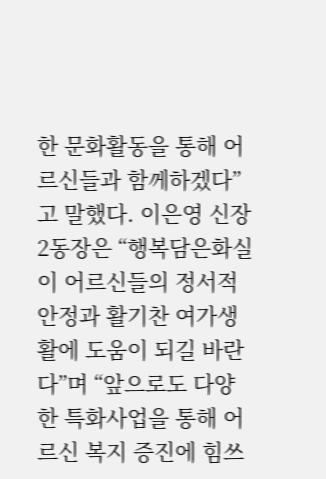한 문화활동을 통해 어르신들과 함께하겠다”고 말했다. 이은영 신장2동장은 “행복담은화실이 어르신들의 정서적 안정과 활기찬 여가생활에 도움이 되길 바란다”며 “앞으로도 다양한 특화사업을 통해 어르신 복지 증진에 힘쓰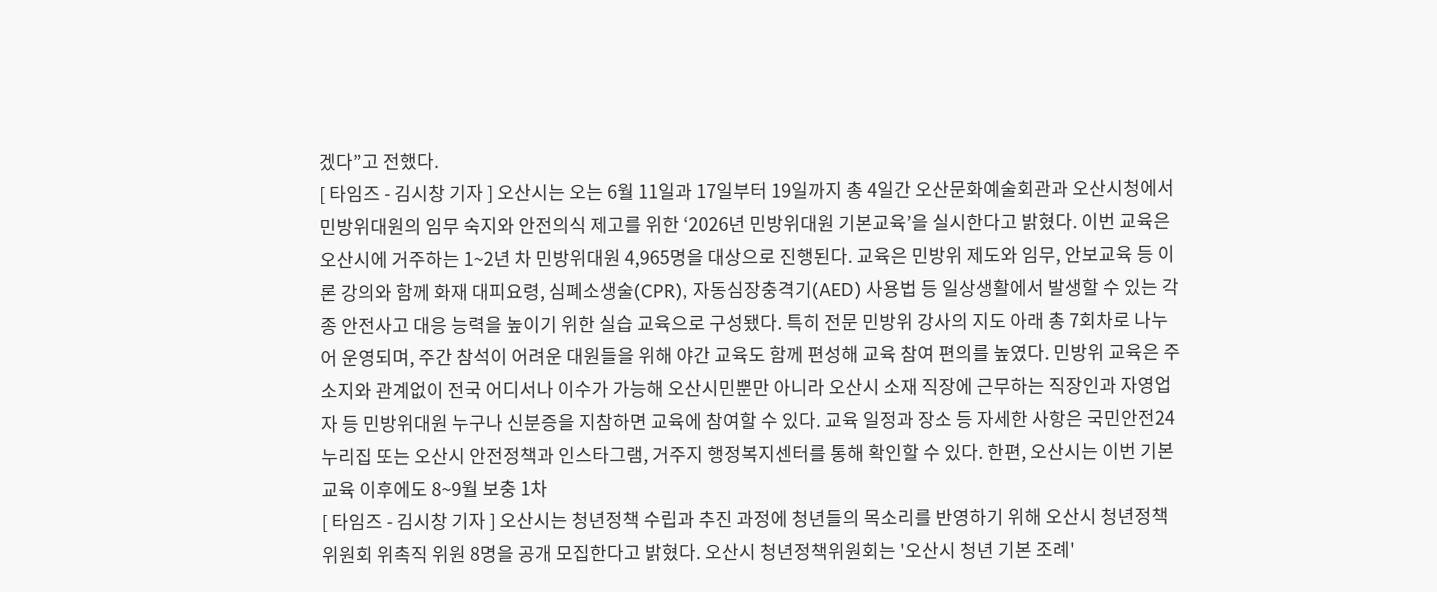겠다”고 전했다.
[ 타임즈 - 김시창 기자 ] 오산시는 오는 6월 11일과 17일부터 19일까지 총 4일간 오산문화예술회관과 오산시청에서 민방위대원의 임무 숙지와 안전의식 제고를 위한 ‘2026년 민방위대원 기본교육’을 실시한다고 밝혔다. 이번 교육은 오산시에 거주하는 1~2년 차 민방위대원 4,965명을 대상으로 진행된다. 교육은 민방위 제도와 임무, 안보교육 등 이론 강의와 함께 화재 대피요령, 심폐소생술(CPR), 자동심장충격기(AED) 사용법 등 일상생활에서 발생할 수 있는 각종 안전사고 대응 능력을 높이기 위한 실습 교육으로 구성됐다. 특히 전문 민방위 강사의 지도 아래 총 7회차로 나누어 운영되며, 주간 참석이 어려운 대원들을 위해 야간 교육도 함께 편성해 교육 참여 편의를 높였다. 민방위 교육은 주소지와 관계없이 전국 어디서나 이수가 가능해 오산시민뿐만 아니라 오산시 소재 직장에 근무하는 직장인과 자영업자 등 민방위대원 누구나 신분증을 지참하면 교육에 참여할 수 있다. 교육 일정과 장소 등 자세한 사항은 국민안전24 누리집 또는 오산시 안전정책과 인스타그램, 거주지 행정복지센터를 통해 확인할 수 있다. 한편, 오산시는 이번 기본교육 이후에도 8~9월 보충 1차
[ 타임즈 - 김시창 기자 ] 오산시는 청년정책 수립과 추진 과정에 청년들의 목소리를 반영하기 위해 오산시 청년정책위원회 위촉직 위원 8명을 공개 모집한다고 밝혔다. 오산시 청년정책위원회는 '오산시 청년 기본 조례'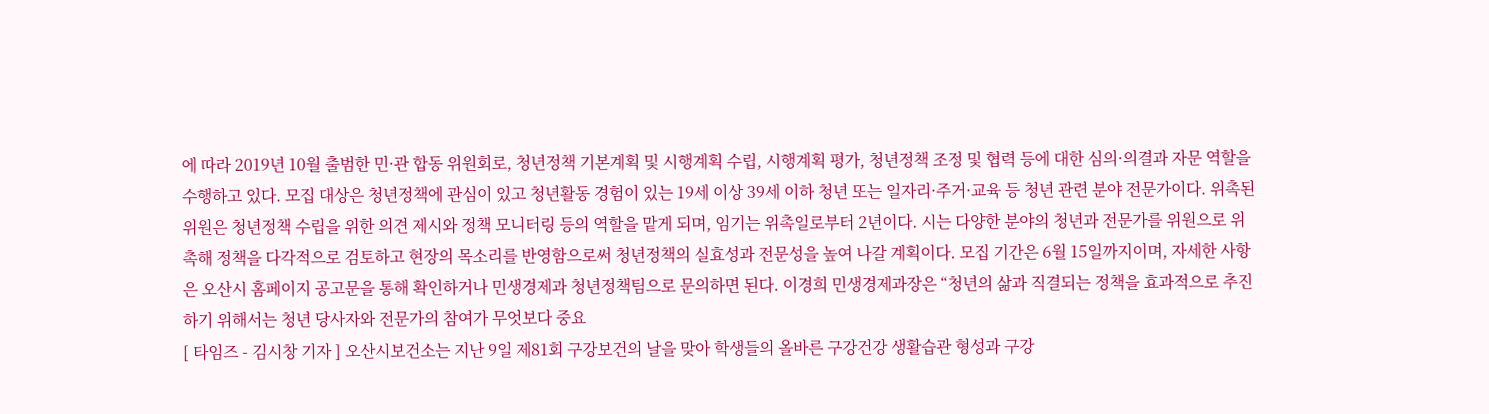에 따라 2019년 10월 출범한 민·관 합동 위원회로, 청년정책 기본계획 및 시행계획 수립, 시행계획 평가, 청년정책 조정 및 협력 등에 대한 심의·의결과 자문 역할을 수행하고 있다. 모집 대상은 청년정책에 관심이 있고 청년활동 경험이 있는 19세 이상 39세 이하 청년 또는 일자리·주거·교육 등 청년 관련 분야 전문가이다. 위촉된 위원은 청년정책 수립을 위한 의견 제시와 정책 모니터링 등의 역할을 맡게 되며, 임기는 위촉일로부터 2년이다. 시는 다양한 분야의 청년과 전문가를 위원으로 위촉해 정책을 다각적으로 검토하고 현장의 목소리를 반영함으로써 청년정책의 실효성과 전문성을 높여 나갈 계획이다. 모집 기간은 6월 15일까지이며, 자세한 사항은 오산시 홈페이지 공고문을 통해 확인하거나 민생경제과 청년정책팀으로 문의하면 된다. 이경희 민생경제과장은 “청년의 삶과 직결되는 정책을 효과적으로 추진하기 위해서는 청년 당사자와 전문가의 참여가 무엇보다 중요
[ 타임즈 - 김시창 기자 ] 오산시보건소는 지난 9일 제81회 구강보건의 날을 맞아 학생들의 올바른 구강건강 생활습관 형성과 구강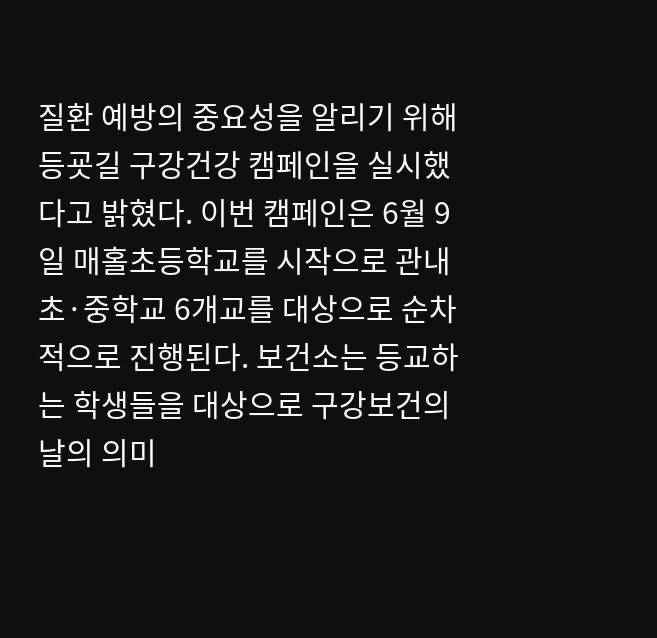질환 예방의 중요성을 알리기 위해 등굣길 구강건강 캠페인을 실시했다고 밝혔다. 이번 캠페인은 6월 9일 매홀초등학교를 시작으로 관내 초·중학교 6개교를 대상으로 순차적으로 진행된다. 보건소는 등교하는 학생들을 대상으로 구강보건의 날의 의미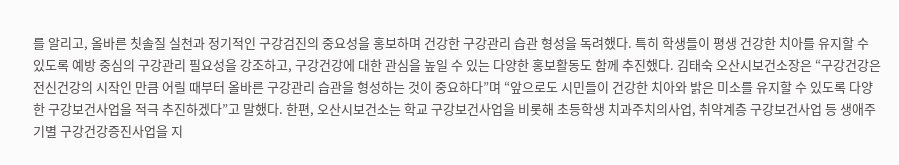를 알리고, 올바른 칫솔질 실천과 정기적인 구강검진의 중요성을 홍보하며 건강한 구강관리 습관 형성을 독려했다. 특히 학생들이 평생 건강한 치아를 유지할 수 있도록 예방 중심의 구강관리 필요성을 강조하고, 구강건강에 대한 관심을 높일 수 있는 다양한 홍보활동도 함께 추진했다. 김태숙 오산시보건소장은 “구강건강은 전신건강의 시작인 만큼 어릴 때부터 올바른 구강관리 습관을 형성하는 것이 중요하다”며 “앞으로도 시민들이 건강한 치아와 밝은 미소를 유지할 수 있도록 다양한 구강보건사업을 적극 추진하겠다”고 말했다. 한편, 오산시보건소는 학교 구강보건사업을 비롯해 초등학생 치과주치의사업, 취약계층 구강보건사업 등 생애주기별 구강건강증진사업을 지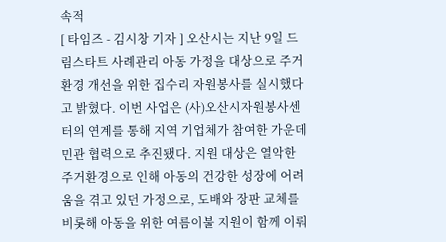속적
[ 타임즈 - 김시창 기자 ] 오산시는 지난 9일 드림스타트 사례관리 아동 가정을 대상으로 주거환경 개선을 위한 집수리 자원봉사를 실시했다고 밝혔다. 이번 사업은 (사)오산시자원봉사센터의 연계를 통해 지역 기업체가 참여한 가운데 민관 협력으로 추진됐다. 지원 대상은 열악한 주거환경으로 인해 아동의 건강한 성장에 어려움을 겪고 있던 가정으로, 도배와 장판 교체를 비롯해 아동을 위한 여름이불 지원이 함께 이뤄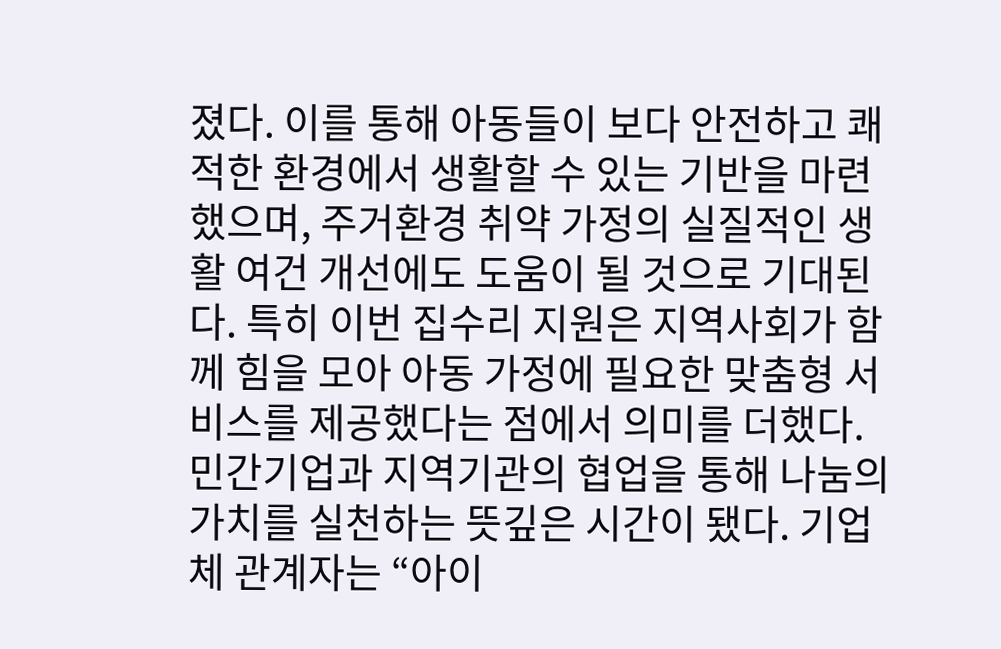졌다. 이를 통해 아동들이 보다 안전하고 쾌적한 환경에서 생활할 수 있는 기반을 마련했으며, 주거환경 취약 가정의 실질적인 생활 여건 개선에도 도움이 될 것으로 기대된다. 특히 이번 집수리 지원은 지역사회가 함께 힘을 모아 아동 가정에 필요한 맞춤형 서비스를 제공했다는 점에서 의미를 더했다. 민간기업과 지역기관의 협업을 통해 나눔의 가치를 실천하는 뜻깊은 시간이 됐다. 기업체 관계자는 “아이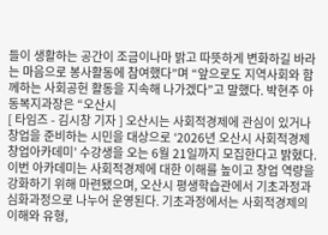들이 생활하는 공간이 조금이나마 밝고 따뜻하게 변화하길 바라는 마음으로 봉사활동에 참여했다”며 “앞으로도 지역사회와 함께하는 사회공헌 활동을 지속해 나가겠다”고 말했다. 박현주 아동복지과장은 “오산시
[ 타임즈 - 김시창 기자 ] 오산시는 사회적경제에 관심이 있거나 창업을 준비하는 시민을 대상으로 ‘2026년 오산시 사회적경제 창업아카데미’ 수강생을 오는 6월 21일까지 모집한다고 밝혔다. 이번 아카데미는 사회적경제에 대한 이해를 높이고 창업 역량을 강화하기 위해 마련됐으며, 오산시 평생학습관에서 기초과정과 심화과정으로 나누어 운영된다. 기초과정에서는 사회적경제의 이해와 유형,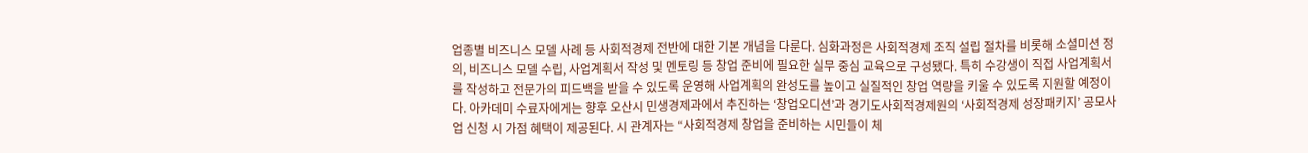업종별 비즈니스 모델 사례 등 사회적경제 전반에 대한 기본 개념을 다룬다. 심화과정은 사회적경제 조직 설립 절차를 비롯해 소셜미션 정의, 비즈니스 모델 수립, 사업계획서 작성 및 멘토링 등 창업 준비에 필요한 실무 중심 교육으로 구성됐다. 특히 수강생이 직접 사업계획서를 작성하고 전문가의 피드백을 받을 수 있도록 운영해 사업계획의 완성도를 높이고 실질적인 창업 역량을 키울 수 있도록 지원할 예정이다. 아카데미 수료자에게는 향후 오산시 민생경제과에서 추진하는 ‘창업오디션’과 경기도사회적경제원의 ‘사회적경제 성장패키지’ 공모사업 신청 시 가점 혜택이 제공된다. 시 관계자는 “사회적경제 창업을 준비하는 시민들이 체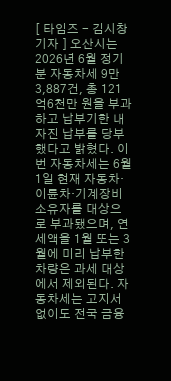[ 타임즈 - 김시창 기자 ] 오산시는 2026년 6월 정기분 자동차세 9만3,887건, 총 121억6천만 원을 부과하고 납부기한 내 자진 납부를 당부했다고 밝혔다. 이번 자동차세는 6월 1일 현재 자동차·이륜차·기계장비 소유자를 대상으로 부과됐으며, 연세액을 1월 또는 3월에 미리 납부한 차량은 과세 대상에서 제외된다. 자동차세는 고지서 없이도 전국 금융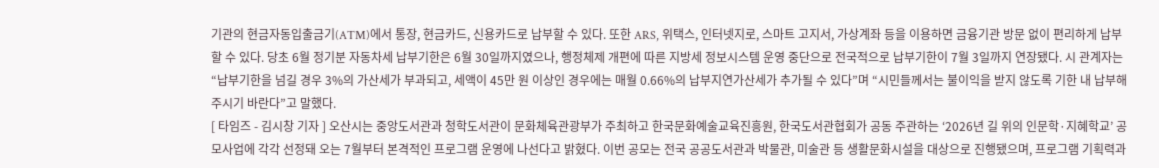기관의 현금자동입출금기(ATM)에서 통장, 현금카드, 신용카드로 납부할 수 있다. 또한 ARS, 위택스, 인터넷지로, 스마트 고지서, 가상계좌 등을 이용하면 금융기관 방문 없이 편리하게 납부할 수 있다. 당초 6월 정기분 자동차세 납부기한은 6월 30일까지였으나, 행정체제 개편에 따른 지방세 정보시스템 운영 중단으로 전국적으로 납부기한이 7월 3일까지 연장됐다. 시 관계자는 “납부기한을 넘길 경우 3%의 가산세가 부과되고, 세액이 45만 원 이상인 경우에는 매월 0.66%의 납부지연가산세가 추가될 수 있다”며 “시민들께서는 불이익을 받지 않도록 기한 내 납부해 주시기 바란다”고 말했다.
[ 타임즈 - 김시창 기자 ] 오산시는 중앙도서관과 청학도서관이 문화체육관광부가 주최하고 한국문화예술교육진흥원, 한국도서관협회가 공동 주관하는 ‘2026년 길 위의 인문학·지혜학교’ 공모사업에 각각 선정돼 오는 7월부터 본격적인 프로그램 운영에 나선다고 밝혔다. 이번 공모는 전국 공공도서관과 박물관, 미술관 등 생활문화시설을 대상으로 진행됐으며, 프로그램 기획력과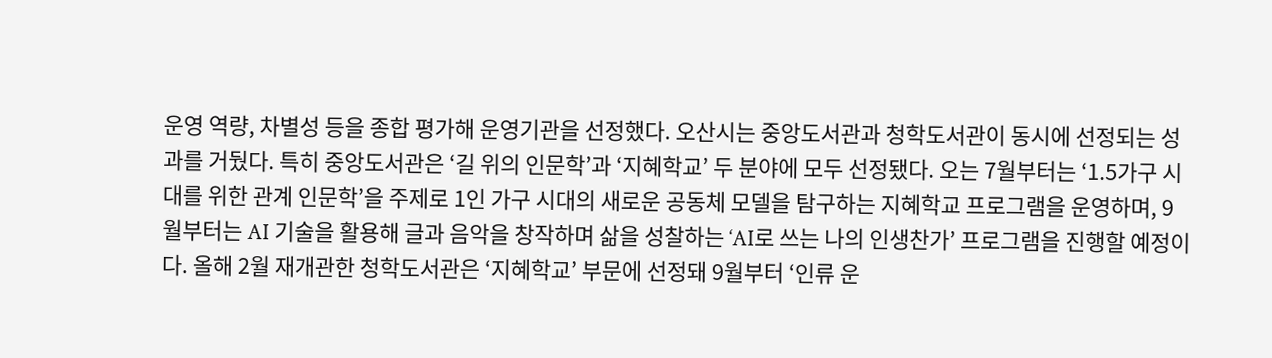운영 역량, 차별성 등을 종합 평가해 운영기관을 선정했다. 오산시는 중앙도서관과 청학도서관이 동시에 선정되는 성과를 거뒀다. 특히 중앙도서관은 ‘길 위의 인문학’과 ‘지혜학교’ 두 분야에 모두 선정됐다. 오는 7월부터는 ‘1.5가구 시대를 위한 관계 인문학’을 주제로 1인 가구 시대의 새로운 공동체 모델을 탐구하는 지혜학교 프로그램을 운영하며, 9월부터는 AI 기술을 활용해 글과 음악을 창작하며 삶을 성찰하는 ‘AI로 쓰는 나의 인생찬가’ 프로그램을 진행할 예정이다. 올해 2월 재개관한 청학도서관은 ‘지혜학교’ 부문에 선정돼 9월부터 ‘인류 운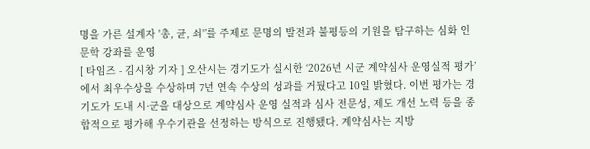명을 가른 설계자 '총, 균, 쇠'’를 주제로 문명의 발전과 불평등의 기원을 탐구하는 심화 인문학 강좌를 운영
[ 타임즈 - 김시창 기자 ] 오산시는 경기도가 실시한 ‘2026년 시군 계약심사 운영실적 평가’에서 최우수상을 수상하며 7년 연속 수상의 성과를 거뒀다고 10일 밝혔다. 이번 평가는 경기도가 도내 시·군을 대상으로 계약심사 운영 실적과 심사 전문성, 제도 개선 노력 등을 종합적으로 평가해 우수기관을 선정하는 방식으로 진행됐다. 계약심사는 지방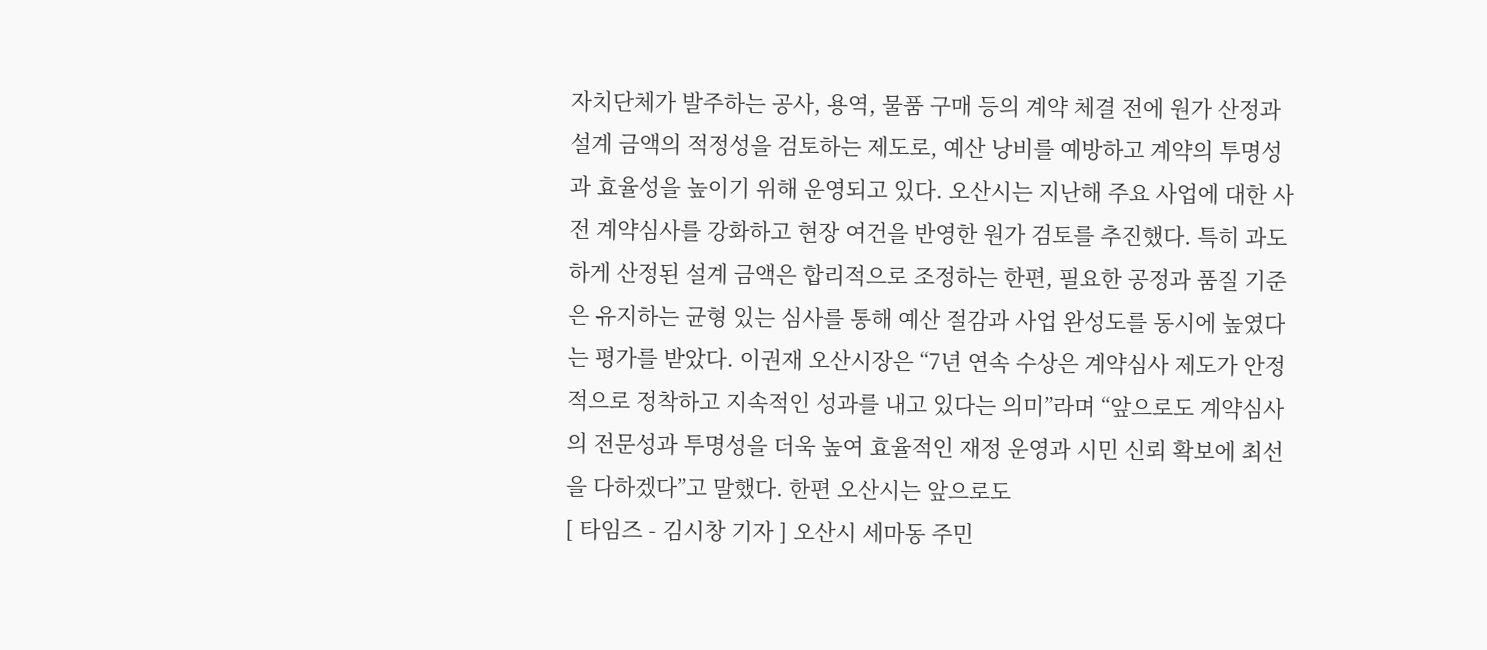자치단체가 발주하는 공사, 용역, 물품 구매 등의 계약 체결 전에 원가 산정과 설계 금액의 적정성을 검토하는 제도로, 예산 낭비를 예방하고 계약의 투명성과 효율성을 높이기 위해 운영되고 있다. 오산시는 지난해 주요 사업에 대한 사전 계약심사를 강화하고 현장 여건을 반영한 원가 검토를 추진했다. 특히 과도하게 산정된 설계 금액은 합리적으로 조정하는 한편, 필요한 공정과 품질 기준은 유지하는 균형 있는 심사를 통해 예산 절감과 사업 완성도를 동시에 높였다는 평가를 받았다. 이권재 오산시장은 “7년 연속 수상은 계약심사 제도가 안정적으로 정착하고 지속적인 성과를 내고 있다는 의미”라며 “앞으로도 계약심사의 전문성과 투명성을 더욱 높여 효율적인 재정 운영과 시민 신뢰 확보에 최선을 다하겠다”고 말했다. 한편 오산시는 앞으로도
[ 타임즈 - 김시창 기자 ] 오산시 세마동 주민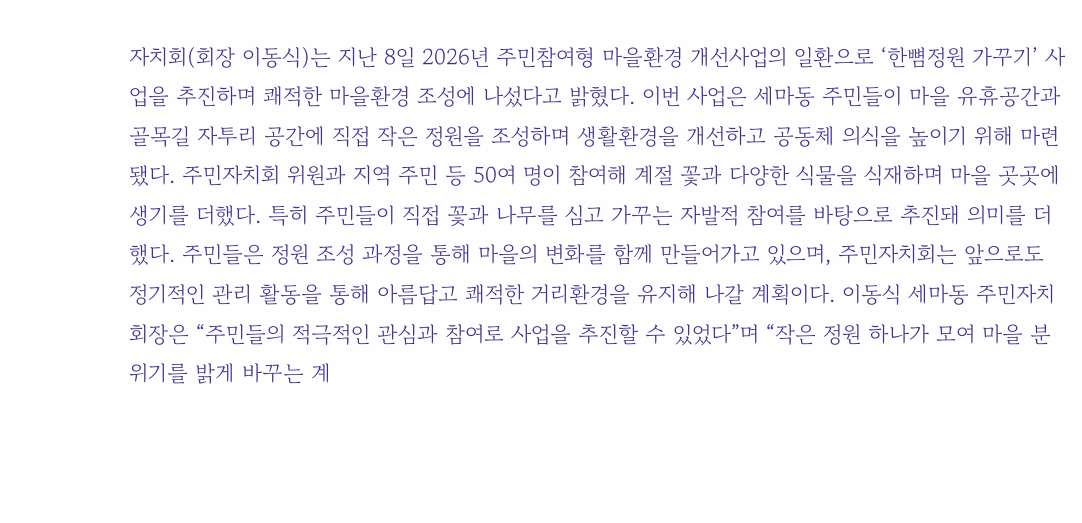자치회(회장 이동식)는 지난 8일 2026년 주민참여형 마을환경 개선사업의 일환으로 ‘한뼘정원 가꾸기’ 사업을 추진하며 쾌적한 마을환경 조성에 나섰다고 밝혔다. 이번 사업은 세마동 주민들이 마을 유휴공간과 골목길 자투리 공간에 직접 작은 정원을 조성하며 생활환경을 개선하고 공동체 의식을 높이기 위해 마련됐다. 주민자치회 위원과 지역 주민 등 50여 명이 참여해 계절 꽃과 다양한 식물을 식재하며 마을 곳곳에 생기를 더했다. 특히 주민들이 직접 꽃과 나무를 심고 가꾸는 자발적 참여를 바탕으로 추진돼 의미를 더했다. 주민들은 정원 조성 과정을 통해 마을의 변화를 함께 만들어가고 있으며, 주민자치회는 앞으로도 정기적인 관리 활동을 통해 아름답고 쾌적한 거리환경을 유지해 나갈 계획이다. 이동식 세마동 주민자치회장은 “주민들의 적극적인 관심과 참여로 사업을 추진할 수 있었다”며 “작은 정원 하나가 모여 마을 분위기를 밝게 바꾸는 계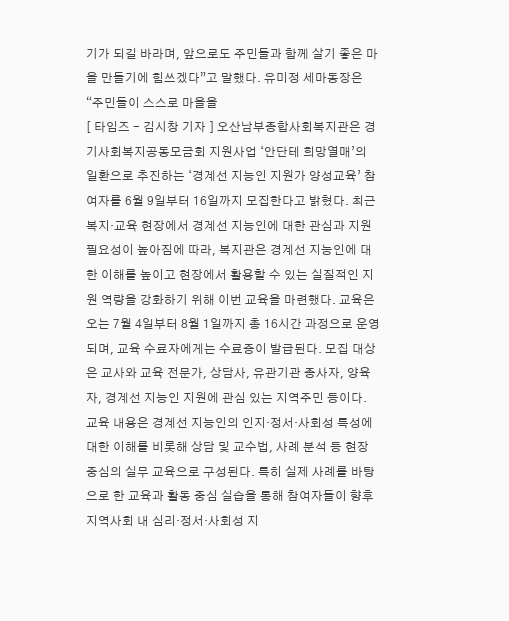기가 되길 바라며, 앞으로도 주민들과 함께 살기 좋은 마을 만들기에 힘쓰겠다”고 말했다. 유미정 세마동장은 “주민들이 스스로 마을을
[ 타임즈 - 김시창 기자 ] 오산남부종합사회복지관은 경기사회복지공동모금회 지원사업 ‘안단테 희망열매’의 일환으로 추진하는 ‘경계선 지능인 지원가 양성교육’ 참여자를 6월 9일부터 16일까지 모집한다고 밝혔다. 최근 복지·교육 현장에서 경계선 지능인에 대한 관심과 지원 필요성이 높아짐에 따라, 복지관은 경계선 지능인에 대한 이해를 높이고 현장에서 활용할 수 있는 실질적인 지원 역량을 강화하기 위해 이번 교육을 마련했다. 교육은 오는 7월 4일부터 8월 1일까지 총 16시간 과정으로 운영되며, 교육 수료자에게는 수료증이 발급된다. 모집 대상은 교사와 교육 전문가, 상담사, 유관기관 종사자, 양육자, 경계선 지능인 지원에 관심 있는 지역주민 등이다. 교육 내용은 경계선 지능인의 인지·정서·사회성 특성에 대한 이해를 비롯해 상담 및 교수법, 사례 분석 등 현장 중심의 실무 교육으로 구성된다. 특히 실제 사례를 바탕으로 한 교육과 활동 중심 실습을 통해 참여자들이 향후 지역사회 내 심리·정서·사회성 지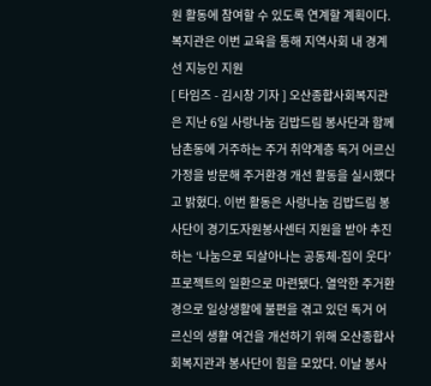원 활동에 참여할 수 있도록 연계할 계획이다. 복지관은 이번 교육을 통해 지역사회 내 경계선 지능인 지원
[ 타임즈 - 김시창 기자 ] 오산종합사회복지관은 지난 6일 사랑나눔 김밥드림 봉사단과 함께 남촌동에 거주하는 주거 취약계층 독거 어르신 가정을 방문해 주거환경 개선 활동을 실시했다고 밝혔다. 이번 활동은 사랑나눔 김밥드림 봉사단이 경기도자원봉사센터 지원을 받아 추진하는 ‘나눔으로 되살아나는 공동체-집이 웃다’ 프로젝트의 일환으로 마련됐다. 열악한 주거환경으로 일상생활에 불편을 겪고 있던 독거 어르신의 생활 여건을 개선하기 위해 오산종합사회복지관과 봉사단이 힘을 모았다. 이날 봉사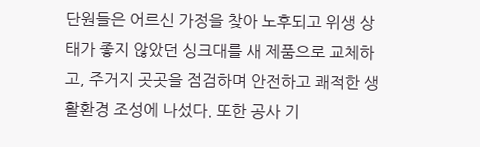단원들은 어르신 가정을 찾아 노후되고 위생 상태가 좋지 않았던 싱크대를 새 제품으로 교체하고, 주거지 곳곳을 점검하며 안전하고 쾌적한 생활환경 조성에 나섰다. 또한 공사 기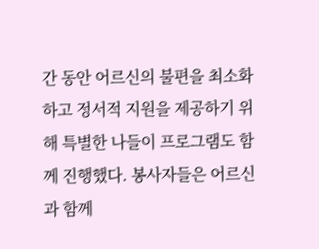간 동안 어르신의 불편을 최소화하고 정서적 지원을 제공하기 위해 특별한 나들이 프로그램도 함께 진행했다. 봉사자들은 어르신과 함께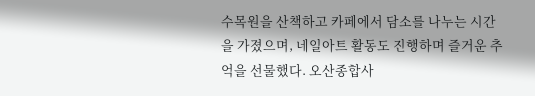수목원을 산책하고 카페에서 담소를 나누는 시간을 가졌으며, 네일아트 활동도 진행하며 즐거운 추억을 선물했다. 오산종합사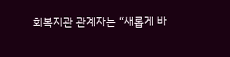회복지관 관계자는 “새롭게 바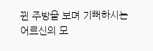뀐 주방을 보며 기뻐하시는 어르신의 모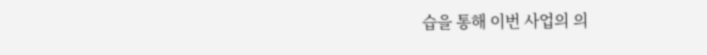습을 통해 이번 사업의 의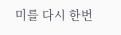미를 다시 한번